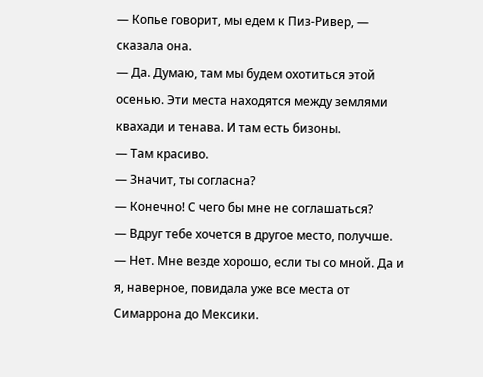— Копье говорит, мы едем к Пиз-Ривер, — сказала она.
— Да. Думаю, там мы будем охотиться этой осенью. Эти места находятся между землями квахади и тенава. И там есть бизоны.
— Там красиво.
— Значит, ты согласна?
— Конечно! С чего бы мне не соглашаться?
— Вдруг тебе хочется в другое место, получше.
— Нет. Мне везде хорошо, если ты со мной. Да и я, наверное, повидала уже все места от Симаррона до Мексики.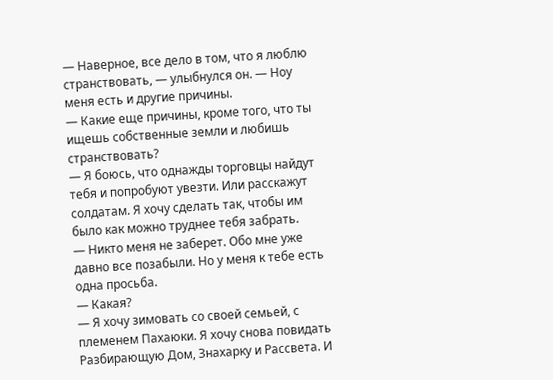— Наверное, все дело в том, что я люблю странствовать, — улыбнулся он. — Ноу меня есть и другие причины.
— Какие еще причины, кроме того, что ты ищешь собственные земли и любишь странствовать?
— Я боюсь, что однажды торговцы найдут тебя и попробуют увезти. Или расскажут солдатам. Я хочу сделать так, чтобы им было как можно труднее тебя забрать.
— Никто меня не заберет. Обо мне уже давно все позабыли. Но у меня к тебе есть одна просьба.
— Какая?
— Я хочу зимовать со своей семьей, с племенем Пахаюки. Я хочу снова повидать Разбирающую Дом, Знахарку и Рассвета. И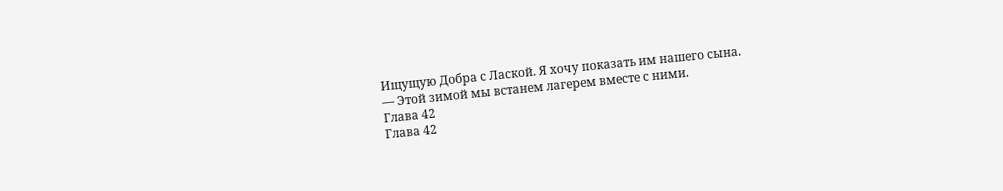Ищущую Добра с Лаской. Я хочу показать им нашего сына.
— Этой зимой мы встанем лагерем вместе с ними.
Глава 42
Глава 42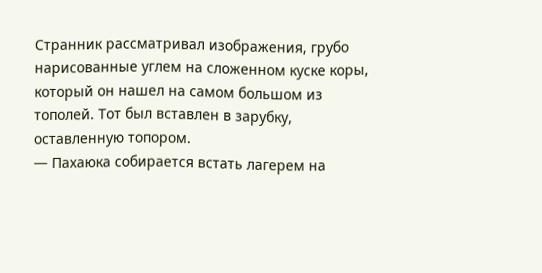Странник рассматривал изображения, грубо нарисованные углем на сложенном куске коры, который он нашел на самом большом из тополей. Тот был вставлен в зарубку, оставленную топором.
— Пахаюка собирается встать лагерем на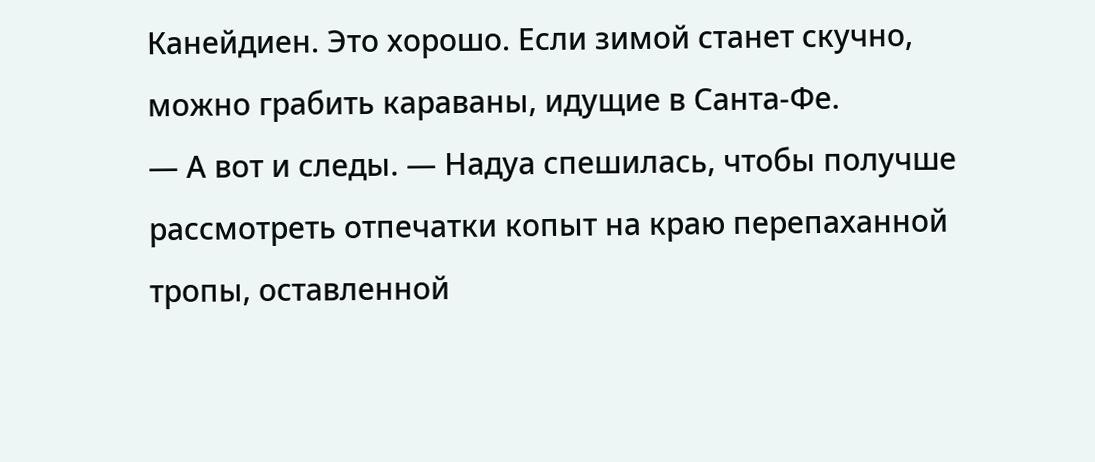Канейдиен. Это хорошо. Если зимой станет скучно, можно грабить караваны, идущие в Санта-Фе.
— А вот и следы. — Надуа спешилась, чтобы получше рассмотреть отпечатки копыт на краю перепаханной тропы, оставленной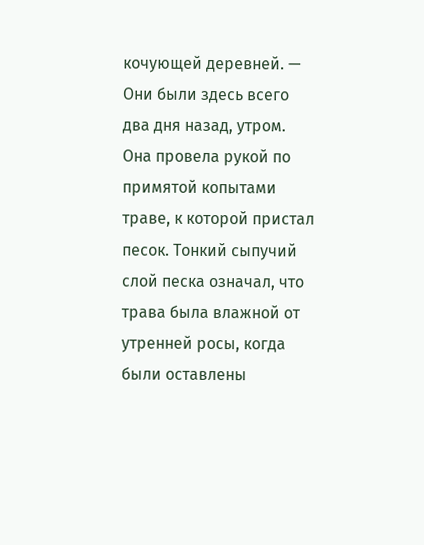кочующей деревней. — Они были здесь всего два дня назад, утром.
Она провела рукой по примятой копытами траве, к которой пристал песок. Тонкий сыпучий слой песка означал, что трава была влажной от утренней росы, когда были оставлены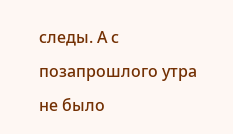следы. А с позапрошлого утра не было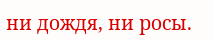ни дождя, ни росы.